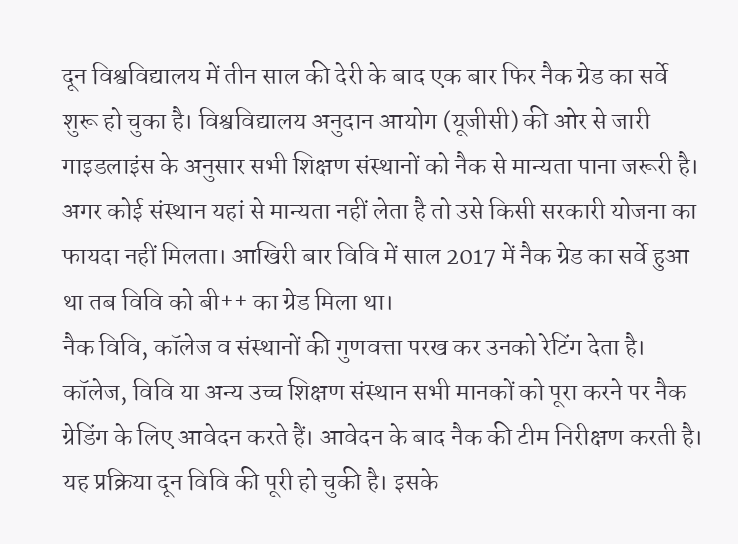दून विश्वविद्यालय में तीन साल की देरी के बाद एक बार फिर नैक ग्रेड का सर्वे शुरू हो चुका है। विश्वविद्यालय अनुदान आयोग (यूजीसी) की ओर से जारी गाइडलाइंस के अनुसार सभी शिक्षण संस्थानों को नैक से मान्यता पाना जरूरी है। अगर कोई संस्थान यहां से मान्यता नहीं लेता है तो उसे किसी सरकारी योजना का फायदा नहीं मिलता। आखिरी बार विवि में साल 2017 में नैक ग्रेड का सर्वे हुआ था तब विवि को बी++ का ग्रेड मिला था।
नैक विवि, कॉलेज व संस्थानों की गुणवत्ता परख कर उनको रेटिंग देता है। कॉलेज, विवि या अन्य उच्च शिक्षण संस्थान सभी मानकों को पूरा करने पर नैक ग्रेडिंग के लिए आवेदन करते हैं। आवेदन के बाद नैक की टीम निरीक्षण करती है। यह प्रक्रिया दून विवि की पूरी हो चुकी है। इसके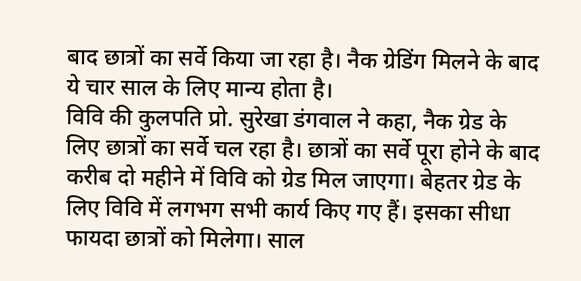बाद छात्रों का सर्वे किया जा रहा है। नैक ग्रेडिंग मिलने के बाद ये चार साल के लिए मान्य होता है।
विवि की कुलपति प्रो. सुरेखा डंगवाल ने कहा, नैक ग्रेड के लिए छात्रों का सर्वे चल रहा है। छात्रों का सर्वे पूरा होने के बाद करीब दो महीने में विवि को ग्रेड मिल जाएगा। बेहतर ग्रेड के लिए विवि में लगभग सभी कार्य किए गए हैं। इसका सीधा फायदा छात्रों को मिलेगा। साल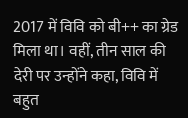2017 में विवि को बी++ का ग्रेड मिला था। वहीं, तीन साल की देरी पर उन्होंने कहा, विवि में बहुत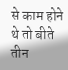से काम होने थे तो बीते तीन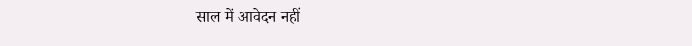साल में आवेदन नहीं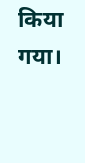किया गया।